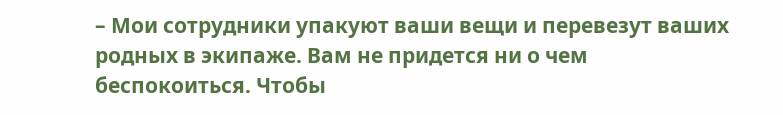– Мои сотрудники упакуют ваши вещи и перевезут ваших родных в экипаже. Вам не придется ни о чем беспокоиться. Чтобы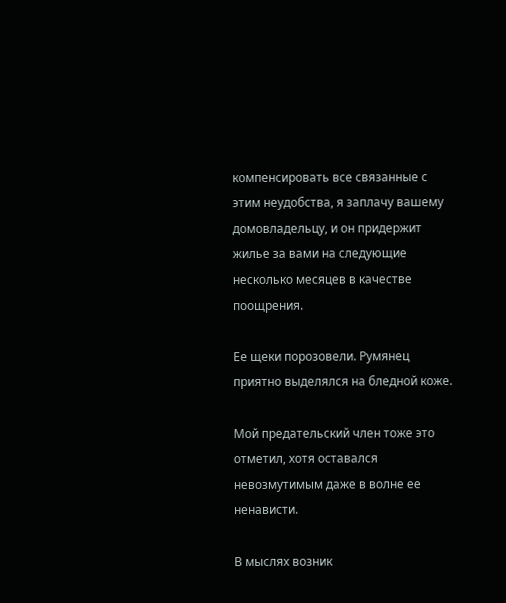компенсировать все связанные с этим неудобства, я заплачу вашему домовладельцу, и он придержит жилье за вами на следующие несколько месяцев в качестве поощрения.

Ее щеки порозовели. Румянец приятно выделялся на бледной коже.

Мой предательский член тоже это отметил, хотя оставался невозмутимым даже в волне ее ненависти.

В мыслях возник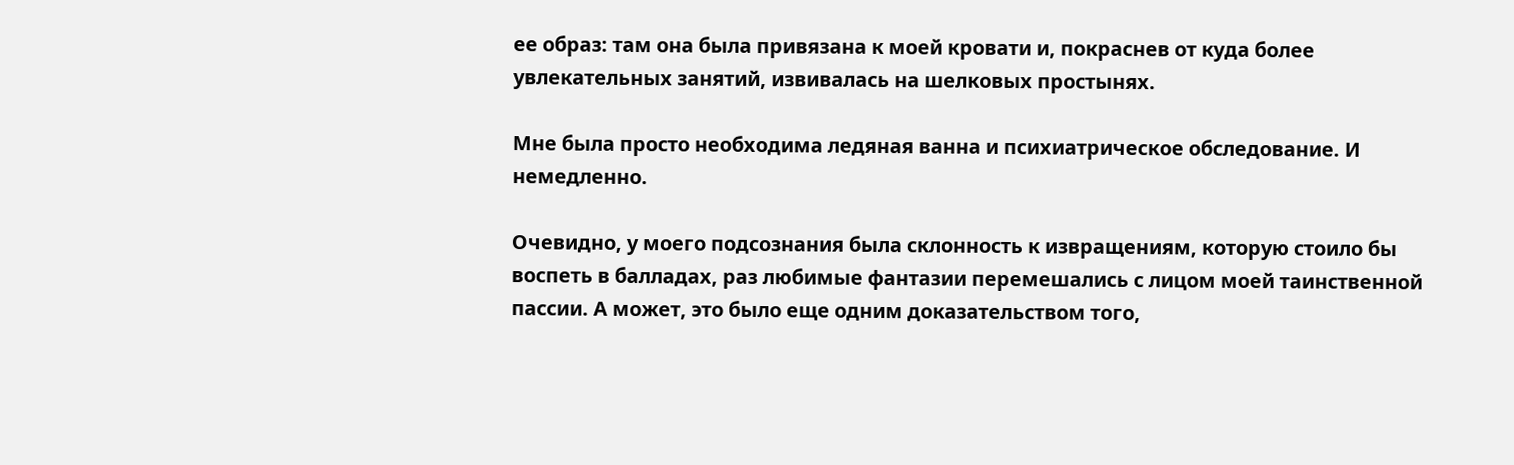ее образ: там она была привязана к моей кровати и, покраснев от куда более увлекательных занятий, извивалась на шелковых простынях.

Мне была просто необходима ледяная ванна и психиатрическое обследование. И немедленно.

Очевидно, у моего подсознания была склонность к извращениям, которую стоило бы воспеть в балладах, раз любимые фантазии перемешались с лицом моей таинственной пассии. А может, это было еще одним доказательством того,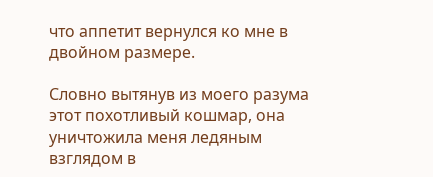что аппетит вернулся ко мне в двойном размере.

Словно вытянув из моего разума этот похотливый кошмар, она уничтожила меня ледяным взглядом в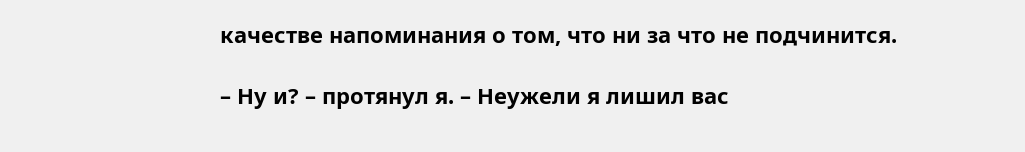качестве напоминания о том, что ни за что не подчинится.

– Ну и? – протянул я. – Неужели я лишил вас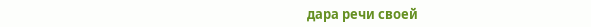дара речи своей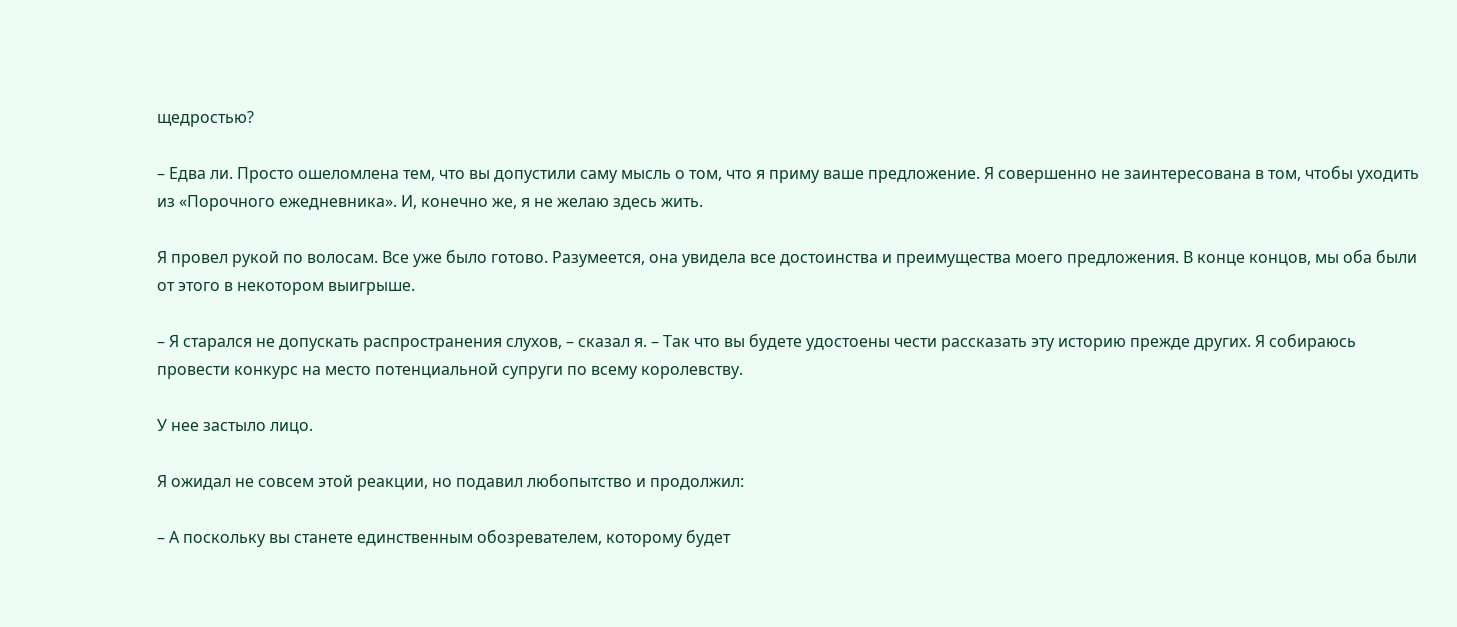щедростью?

– Едва ли. Просто ошеломлена тем, что вы допустили саму мысль о том, что я приму ваше предложение. Я совершенно не заинтересована в том, чтобы уходить из «Порочного ежедневника». И, конечно же, я не желаю здесь жить.

Я провел рукой по волосам. Все уже было готово. Разумеется, она увидела все достоинства и преимущества моего предложения. В конце концов, мы оба были от этого в некотором выигрыше.

– Я старался не допускать распространения слухов, – сказал я. – Так что вы будете удостоены чести рассказать эту историю прежде других. Я собираюсь провести конкурс на место потенциальной супруги по всему королевству.

У нее застыло лицо.

Я ожидал не совсем этой реакции, но подавил любопытство и продолжил:

– А поскольку вы станете единственным обозревателем, которому будет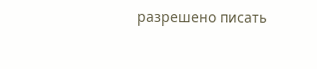разрешено писать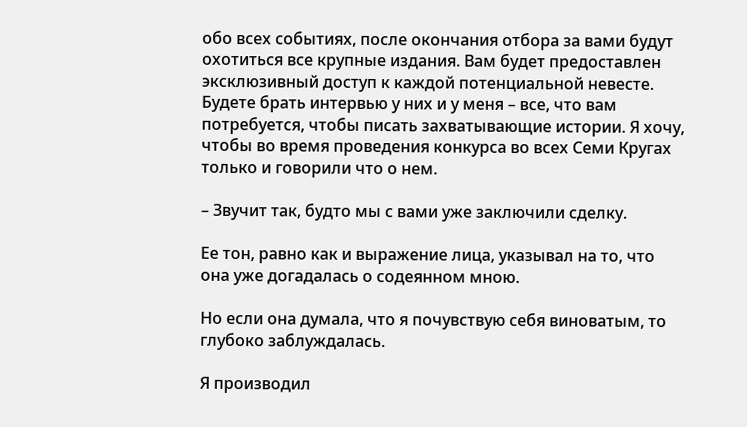обо всех событиях, после окончания отбора за вами будут охотиться все крупные издания. Вам будет предоставлен эксклюзивный доступ к каждой потенциальной невесте. Будете брать интервью у них и у меня – все, что вам потребуется, чтобы писать захватывающие истории. Я хочу, чтобы во время проведения конкурса во всех Семи Кругах только и говорили что о нем.

– Звучит так, будто мы с вами уже заключили сделку.

Ее тон, равно как и выражение лица, указывал на то, что она уже догадалась о содеянном мною.

Но если она думала, что я почувствую себя виноватым, то глубоко заблуждалась.

Я производил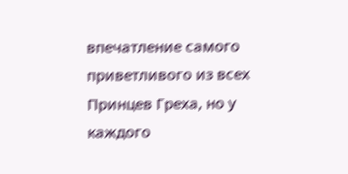впечатление самого приветливого из всех Принцев Греха, но у каждого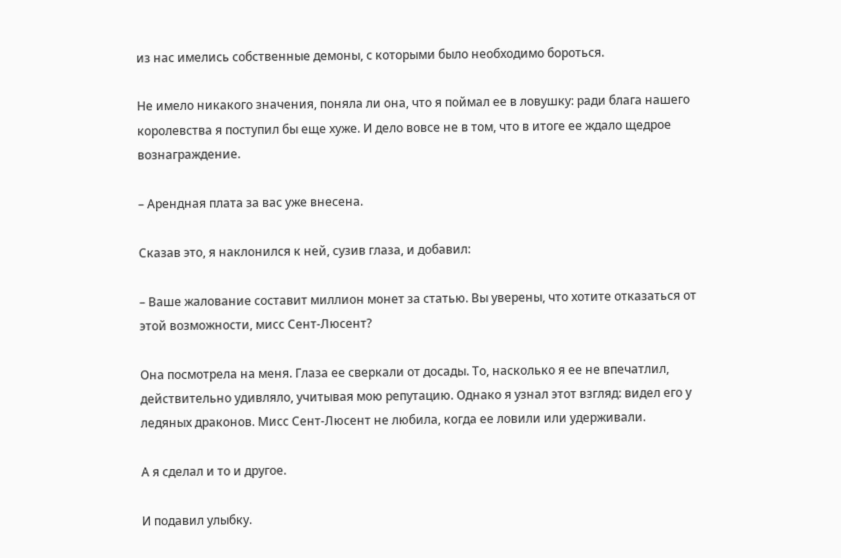из нас имелись собственные демоны, с которыми было необходимо бороться.

Не имело никакого значения, поняла ли она, что я поймал ее в ловушку: ради блага нашего королевства я поступил бы еще хуже. И дело вовсе не в том, что в итоге ее ждало щедрое вознаграждение.

– Арендная плата за вас уже внесена.

Сказав это, я наклонился к ней, сузив глаза, и добавил:

– Ваше жалование составит миллион монет за статью. Вы уверены, что хотите отказаться от этой возможности, мисс Сент-Люсент?

Она посмотрела на меня. Глаза ее сверкали от досады. То, насколько я ее не впечатлил, действительно удивляло, учитывая мою репутацию. Однако я узнал этот взгляд: видел его у ледяных драконов. Мисс Сент-Люсент не любила, когда ее ловили или удерживали.

А я сделал и то и другое.

И подавил улыбку.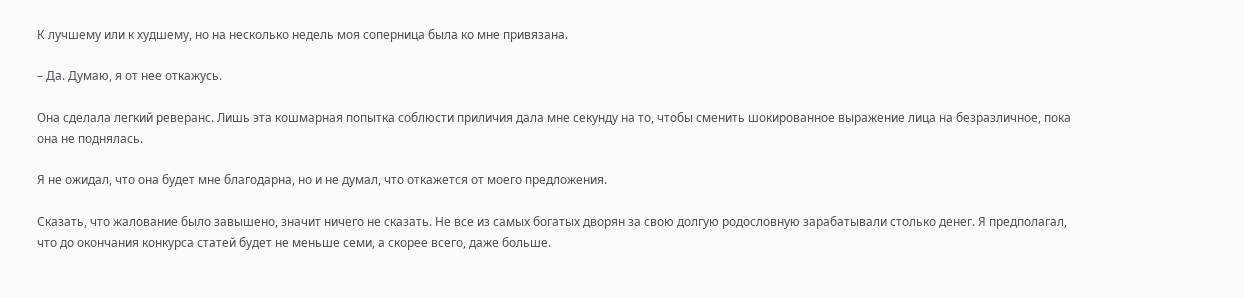К лучшему или к худшему, но на несколько недель моя соперница была ко мне привязана.

– Да. Думаю, я от нее откажусь.

Она сделала легкий реверанс. Лишь эта кошмарная попытка соблюсти приличия дала мне секунду на то, чтобы сменить шокированное выражение лица на безразличное, пока она не поднялась.

Я не ожидал, что она будет мне благодарна, но и не думал, что откажется от моего предложения.

Сказать, что жалование было завышено, значит ничего не сказать. Не все из самых богатых дворян за свою долгую родословную зарабатывали столько денег. Я предполагал, что до окончания конкурса статей будет не меньше семи, а скорее всего, даже больше.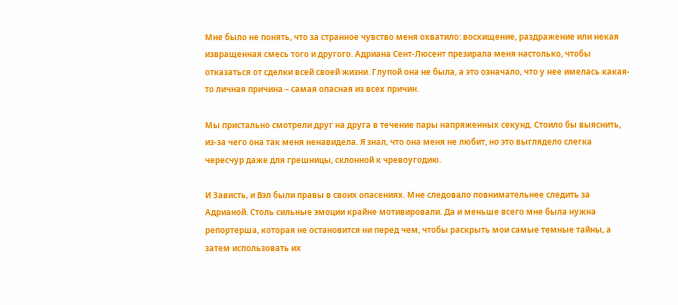Мне было не понять, что за странное чувство меня охватило: восхищение, раздражение или некая извращенная смесь того и другого. Адриана Сент-Люсент презирала меня настолько, чтобы отказаться от сделки всей своей жизни. Глупой она не была, а это означало, что у нее имелась какая-то личная причина – самая опасная из всех причин.

Мы пристально смотрели друг на друга в течение пары напряженных секунд. Стоило бы выяснить, из-за чего она так меня ненавидела. Я знал, что она меня не любит, но это выглядело слегка чересчур даже для грешницы, склонной к чревоугодию.

И Зависть, и Вэл были правы в своих опасениях. Мне следовало повнимательнее следить за Адрианой. Столь сильные эмоции крайне мотивировали. Да и меньше всего мне была нужна репортерша, которая не остановится ни перед чем, чтобы раскрыть мои самые темные тайны, а затем использовать их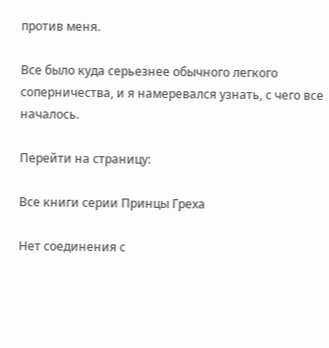против меня.

Все было куда серьезнее обычного легкого соперничества, и я намеревался узнать, с чего все началось.

Перейти на страницу:

Все книги серии Принцы Греха

Нет соединения с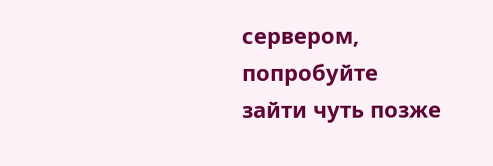сервером, попробуйте зайти чуть позже